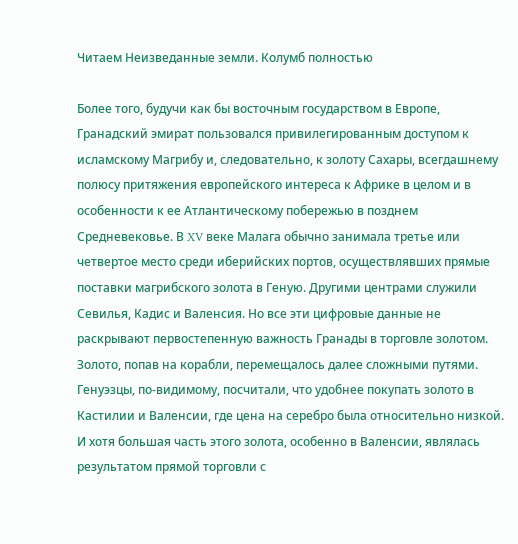Читаем Неизведанные земли. Колумб полностью

Более того, будучи как бы восточным государством в Европе, Гранадский эмират пользовался привилегированным доступом к исламскому Магрибу и, следовательно, к золоту Сахары, всегдашнему полюсу притяжения европейского интереса к Африке в целом и в особенности к ее Атлантическому побережью в позднем Средневековье. В XV веке Малага обычно занимала третье или четвертое место среди иберийских портов, осуществлявших прямые поставки магрибского золота в Геную. Другими центрами служили Севилья, Кадис и Валенсия. Но все эти цифровые данные не раскрывают первостепенную важность Гранады в торговле золотом. Золото, попав на корабли, перемещалось далее сложными путями. Генуэзцы, по-видимому, посчитали, что удобнее покупать золото в Кастилии и Валенсии, где цена на серебро была относительно низкой. И хотя большая часть этого золота, особенно в Валенсии, являлась результатом прямой торговли с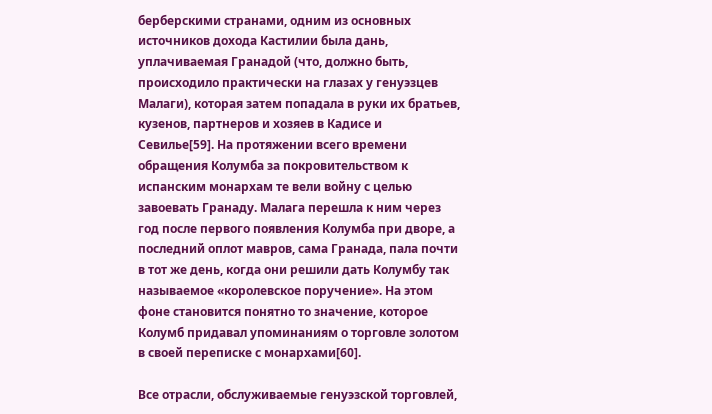берберскими странами, одним из основных источников дохода Кастилии была дань, уплачиваемая Гранадой (что, должно быть, происходило практически на глазах у генуэзцев Малаги), которая затем попадала в руки их братьев, кузенов, партнеров и хозяев в Кадисе и Севилье[59]. На протяжении всего времени обращения Колумба за покровительством к испанским монархам те вели войну с целью завоевать Гранаду. Малага перешла к ним через год после первого появления Колумба при дворе, а последний оплот мавров, сама Гранада, пала почти в тот же день, когда они решили дать Колумбу так называемое «королевское поручение». На этом фоне становится понятно то значение, которое Колумб придавал упоминаниям о торговле золотом в своей переписке с монархами[60].

Все отрасли, обслуживаемые генуэзской торговлей,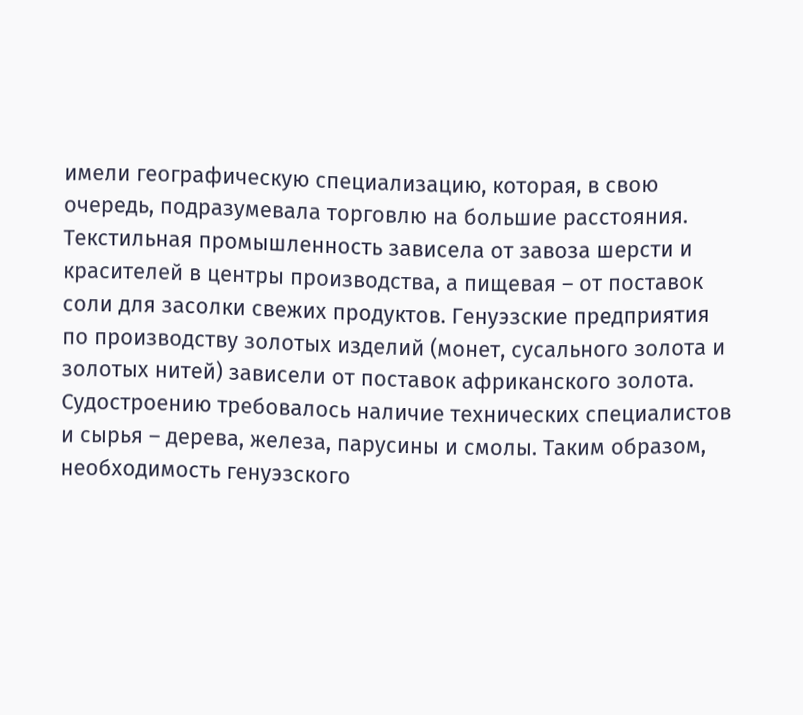имели географическую специализацию, которая, в свою очередь, подразумевала торговлю на большие расстояния. Текстильная промышленность зависела от завоза шерсти и красителей в центры производства, а пищевая – от поставок соли для засолки свежих продуктов. Генуэзские предприятия по производству золотых изделий (монет, сусального золота и золотых нитей) зависели от поставок африканского золота. Судостроению требовалось наличие технических специалистов и сырья – дерева, железа, парусины и смолы. Таким образом, необходимость генуэзского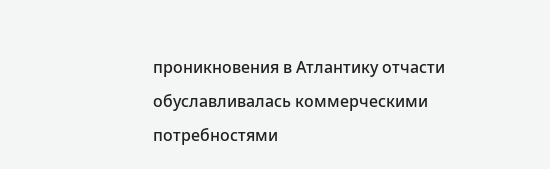проникновения в Атлантику отчасти обуславливалась коммерческими потребностями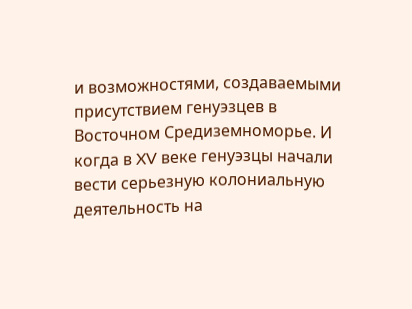и возможностями, создаваемыми присутствием генуэзцев в Восточном Средиземноморье. И когда в XV веке генуэзцы начали вести серьезную колониальную деятельность на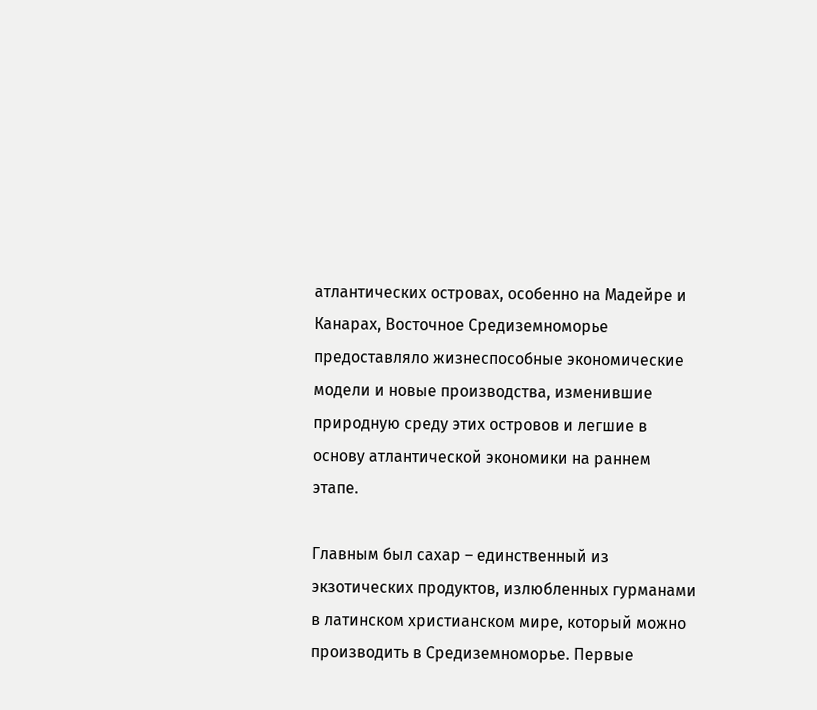атлантических островах, особенно на Мадейре и Канарах, Восточное Средиземноморье предоставляло жизнеспособные экономические модели и новые производства, изменившие природную среду этих островов и легшие в основу атлантической экономики на раннем этапе.

Главным был сахар – единственный из экзотических продуктов, излюбленных гурманами в латинском христианском мире, который можно производить в Средиземноморье. Первые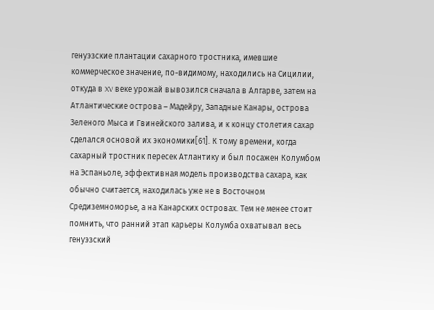генуэзские плантации сахарного тростника, имевшие коммерческое значение, по-видимому, находились на Сицилии, откуда в XV веке урожай вывозился сначала в Алгарве, затем на Атлантические острова – Мадейру, Западные Канары, острова Зеленого Мыса и Гвинейского залива, и к концу столетия сахар сделался основой их экономики[61]. К тому времени, когда сахарный тростник пересек Атлантику и был посажен Колумбом на Эспаньоле, эффективная модель производства сахара, как обычно считается, находилась уже не в Восточном Средиземноморье, а на Канарских островах. Тем не менее стоит помнить, что ранний этап карьеры Колумба охватывал весь генуэзский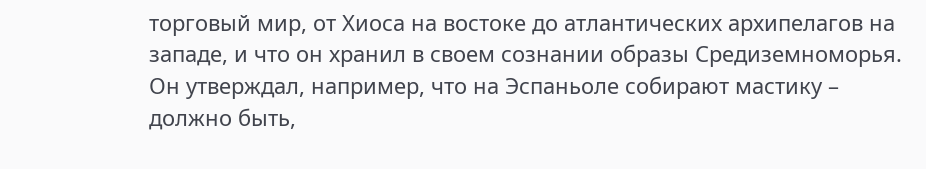торговый мир, от Хиоса на востоке до атлантических архипелагов на западе, и что он хранил в своем сознании образы Средиземноморья. Он утверждал, например, что на Эспаньоле собирают мастику – должно быть,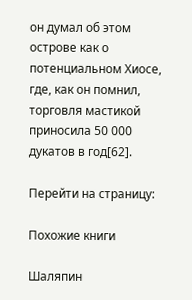он думал об этом острове как о потенциальном Хиосе, где, как он помнил, торговля мастикой приносила 50 000 дукатов в год[62].

Перейти на страницу:

Похожие книги

Шаляпин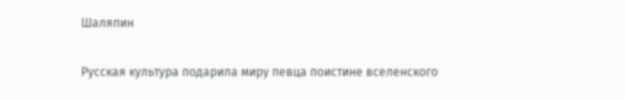Шаляпин

Русская культура подарила миру певца поистине вселенского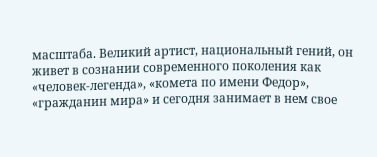масштаба. Великий артист, национальный гений, он живет в сознании современного поколения как «человек-легенда», «комета по имени Федор», «гражданин мира» и сегодня занимает в нем свое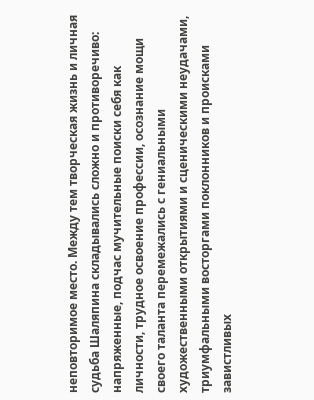неповторимое место. Между тем творческая жизнь и личная судьба Шаляпина складывались сложно и противоречиво: напряженные, подчас мучительные поиски себя как личности, трудное освоение профессии, осознание мощи своего таланта перемежались с гениальными художественными открытиями и сценическими неудачами, триумфальными восторгами поклонников и происками завистливых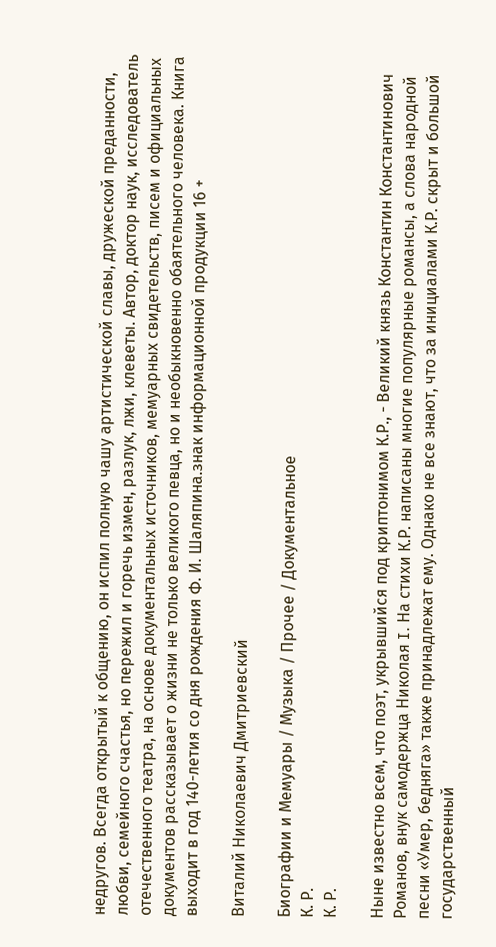недругов. Всегда открытый к общению, он испил полную чашу артистической славы, дружеской преданности, любви, семейного счастья, но пережил и горечь измен, разлук, лжи, клеветы. Автор, доктор наук, исследователь отечественного театра, на основе документальных источников, мемуарных свидетельств, писем и официальных документов рассказывает о жизни не только великого певца, но и необыкновенно обаятельного человека. Книга выходит в год 140-летия со дня рождения Ф. И. Шаляпина.знак информационной продукции 16 +

Виталий Николаевич Дмитриевский

Биографии и Мемуары / Музыка / Прочее / Документальное
К. Р.
К. Р.

Ныне известно всем, что поэт, укрывшийся под криптонимом К.Р., - Великий князь Константин Константинович Романов, внук самодержца Николая I. На стихи К.Р. написаны многие популярные романсы, а слова народной песни «Умер, бедняга» также принадлежат ему. Однако не все знают, что за инициалами К.Р. скрыт и большой государственный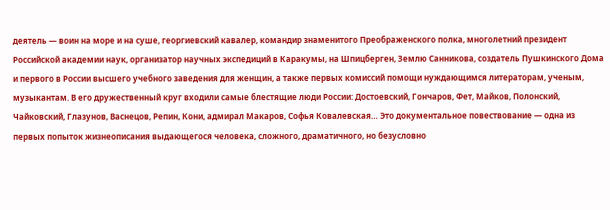деятель — воин на море и на суше, георгиевский кавалер, командир знаменитого Преображенского полка, многолетний президент Российской академии наук, организатор научных экспедиций в Каракумы, на Шпицберген, Землю Санникова, создатель Пушкинского Дома и первого в России высшего учебного заведения для женщин, а также первых комиссий помощи нуждающимся литераторам, ученым, музыкантам. В его дружественный круг входили самые блестящие люди России: Достоевский, Гончаров, Фет, Майков, Полонский, Чайковский, Глазунов, Васнецов, Репин, Кони, адмирал Макаров, Софья Ковалевская… Это документальное повествование — одна из первых попыток жизнеописания выдающегося человека, сложного, драматичного, но безусловно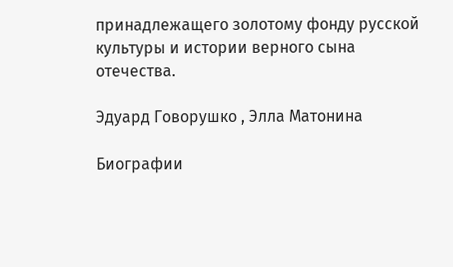принадлежащего золотому фонду русской культуры и истории верного сына отечества.

Эдуард Говорушко , Элла Матонина

Биографии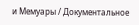и Мемуары / Документальное